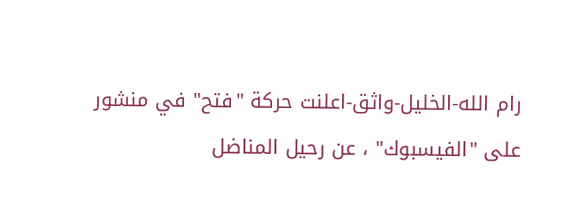رام الله-الخليل-واثق-اعلنت حركة "فتح" في منشور على "الفيسبوك" ، عن رحيل المناضل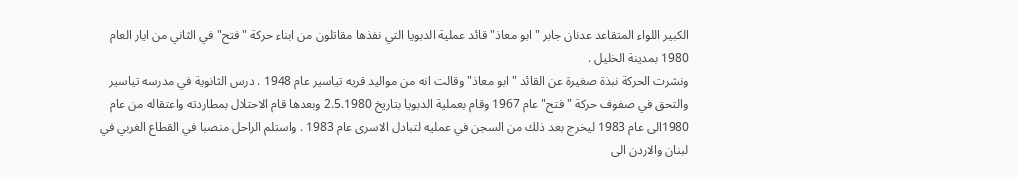الكبير اللواء المتقاعد عدنان جابر "ابو معاذ" قائد عملية الدبويا التي نفذها مقاتلون من ابناء حركة "فتح" في الثاني من ايار العام 1980 بمدينة الخليل .
ونشرت الحركة نبذة صغيرة عن القائد "ابو معاذ" وقالت انه من مواليد قريه تياسير عام 1948 . درس الثانوية في مدرسه تياسير والتحق في صفوف حركة "فتح" عام 1967 وقام بعملية الدبويا بتاريخ 2.5.1980 وبعدها قام الاحتلال بمطاردته واعتقاله من عام 1980الى عام 1983 ليخرج بعد ذلك من السجن في عمليه لتبادل الاسرى عام 1983 . واستلم الراحل منصبا في القطاع الغربي في لبنان والاردن الى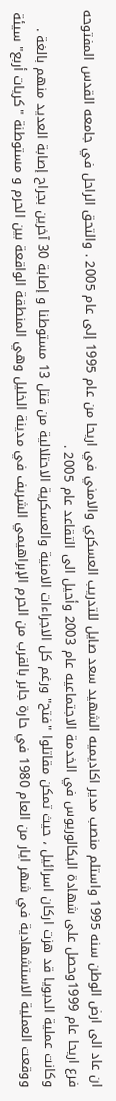ان عاد الى ارض الوطن سنه 1995 واستلم منصب مدير اكاديميه الشهيد سعد صايل للتدريب العسكري والامني في اريحا من عام 1995 إلى عام 2005 . والتحق الراحل في جامعه القدس المفتوحه فرع اريحا عام 1999وحصل على شهادة البكالوريوس في الخدمة الاجتماعيه عام 2003 وأحيل الى التقاعد عام 2005 .
وكانت عملية الدبويا قد هزت اركان اسرائيل ، حيث تمكن مقاتلوا "فتح" ورغم كل الاجراءات الامنية والعسكرية الاحتلالية من قتل 13 مستوطنا و إصابة 30 آخرين بجراح إصابة العديد منهم بالغة .
ووقعت العملية الاستشهادية في شهر ايار من العام 1980 في حارة جابر بالقرب من الحرم الإبراهيمي الشريف في مدينة الخليل وهي المنطقة الواقعة بين الحرم و مستوطنة "كريات أربع" سيئة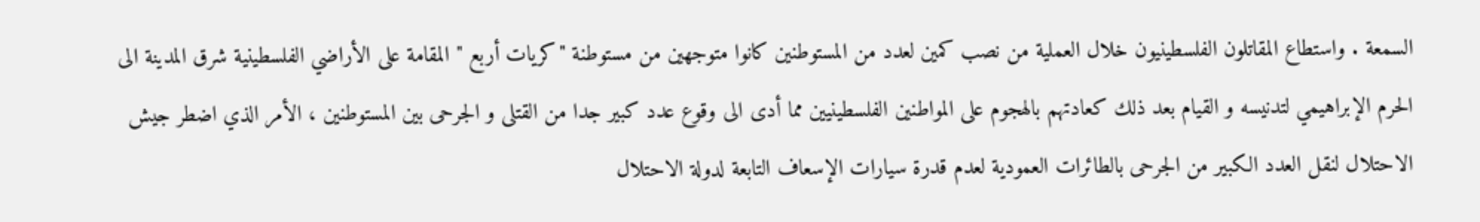السمعة . واستطاع المقاتلون الفلسطينيون خلال العملية من نصب كمين لعدد من المستوطنين كانوا متوجهين من مستوطنة "كريات أربع " المقامة على الأراضي الفلسطينية شرق المدينة الى الحرم الإبراهيمي لتدنيسه و القيام بعد ذلك كعادتهم بالهجوم على المواطنين الفلسطينيين مما أدى الى وقوع عدد كبير جدا من القتلى و الجرحى بين المستوطنين ، الأمر الذي اضطر جيش الاحتلال لنقل العدد الكبير من الجرحى بالطائرات العمودية لعدم قدرة سيارات الإسعاف التابعة لدولة الاحتلال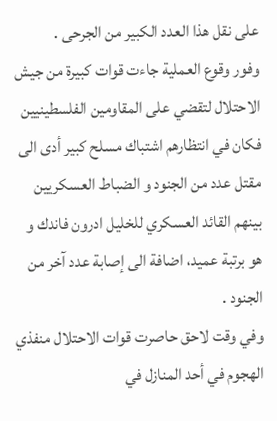على نقل هذا العدد الكبير من الجرحى .
وفور وقوع العملية جاءت قوات كبيرة من جيش الاحتلال لتقضي على المقاومين الفلسطينيين فكان في انتظارهم اشتباك مسلح كبير أدى الى مقتل عدد من الجنود و الضباط العسكريين بينهم القائد العسكري للخليل ادرون فاندك و هو برتبة عميد، اضافة الى إصابة عدد آخر من الجنود .
وفي وقت لاحق حاصرت قوات الاحتلال منفذي الهجوم في أحد المنازل في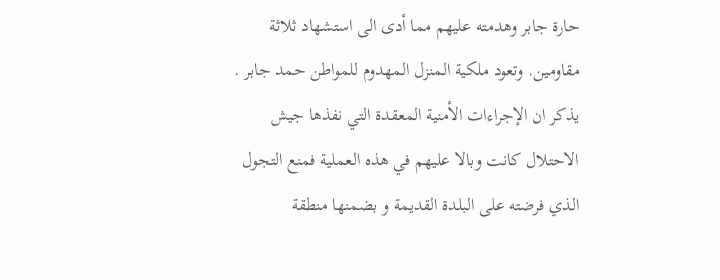حارة جابر وهدمته عليهم مما أدى الى استشهاد ثلاثة مقاومين. وتعود ملكية المنزل المهدوم للمواطن حمد جابر . يذكر ان الإجراءات الأمنية المعقدة التي نفذها جيش الاحتلال كانت وبالا عليهم في هذه العملية فمنع التجول الذي فرضته على البلدة القديمة و بضمنها منطقة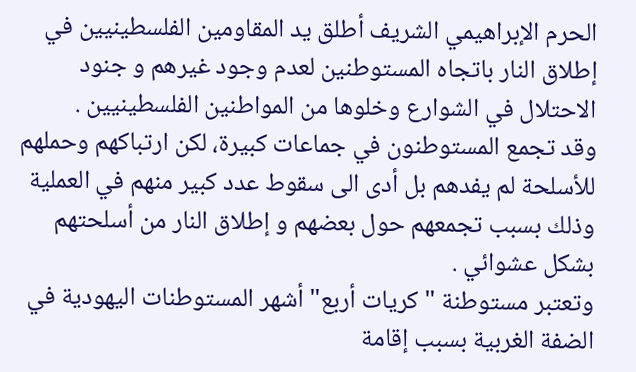الحرم الإبراهيمي الشريف أطلق يد المقاومين الفلسطينيين في إطلاق النار باتجاه المستوطنين لعدم وجود غيرهم و جنود الاحتلال في الشوارع وخلوها من المواطنين الفلسطينيين .
وقد تجمع المستوطنون في جماعات كبيرة، لكن ارتباكهم وحملهم للأسلحة لم يفدهم بل أدى الى سقوط عدد كبير منهم في العملية وذلك بسبب تجمعهم حول بعضهم و إطلاق النار من أسلحتهم بشكل عشوائي .
وتعتبر مستوطنة "كريات أربع" أشهر المستوطنات اليهودية في الضفة الغربية بسبب إقامة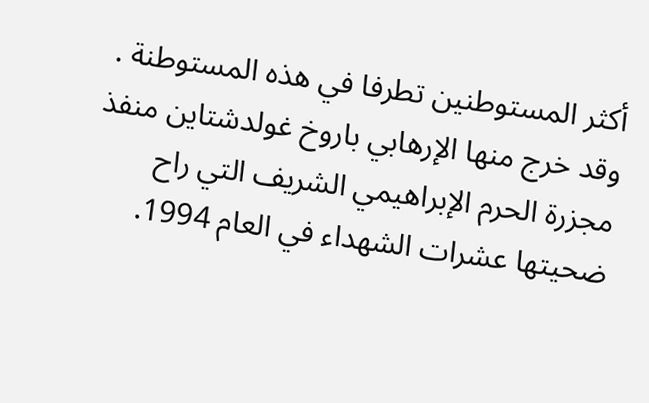أكثر المستوطنين تطرفا في هذه المستوطنة . وقد خرج منها الإرهابي باروخ غولدشتاين منفذ مجزرة الحرم الإبراهيمي الشريف التي راح ضحيتها عشرات الشهداء في العام 1994.